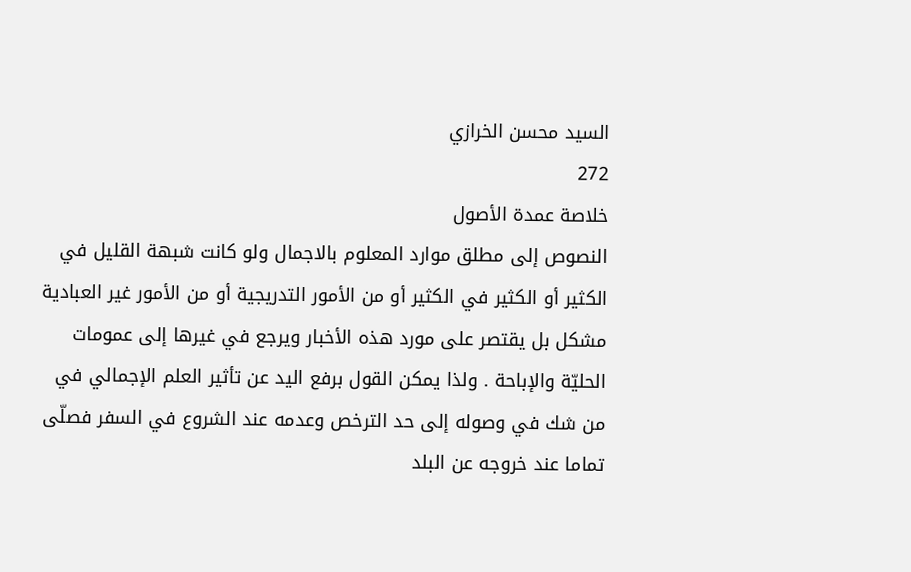السيد محسن الخرازي
272
خلاصة عمدة الأصول
النصوص إلى مطلق موارد المعلوم بالاجمال ولو كانت شبهة القليل في الكثير أو الكثير في الكثير أو من الأمور التدريجية أو من الأمور غير العبادية مشكل بل يقتصر على مورد هذه الأخبار ويرجع في غيرها إلى عمومات الحليّة والإباحة . ولذا يمكن القول برفع اليد عن تأثير العلم الإجمالي في من شك في وصوله إلى حد الترخص وعدمه عند الشروع في السفر فصلّى تماما عند خروجه عن البلد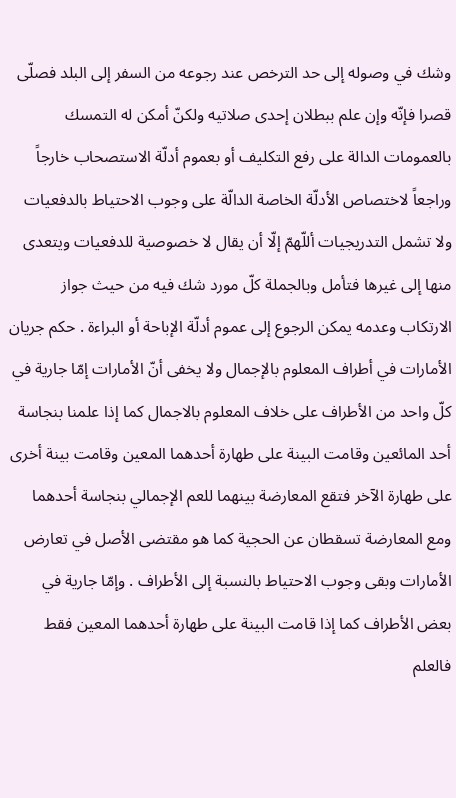وشك في وصوله إلى حد الترخص عند رجوعه من السفر إلى البلد فصلّى قصرا فإنّه وإن علم ببطلان إحدى صلاتيه ولكنّ أمكن له التمسك بالعمومات الدالة على رفع التكليف أو بعموم أدلّة الاستصحاب خارجاً وراجعاً لاختصاص الأدلّة الخاصة الدالّة على وجوب الاحتياط بالدفعيات ولا تشمل التدريجيات أللّهمّ إلّا أن يقال لا خصوصية للدفعيات ويتعدى منها إلى غيرها فتأمل وبالجملة كلّ مورد شك فيه من حيث جواز الارتكاب وعدمه يمكن الرجوع إلى عموم أدلّة الإباحة أو البراءة . حكم جريان الأمارات في أطراف المعلوم بالإجمال ولا يخفى أنّ الأمارات إمّا جارية في كلّ واحد من الأطراف على خلاف المعلوم بالاجمال كما إذا علمنا بنجاسة أحد المائعين وقامت البينة على طهارة أحدهما المعين وقامت بينة أخرى على طهارة الآخر فتقع المعارضة بينهما للعم الإجمالي بنجاسة أحدهما ومع المعارضة تسقطان عن الحجية كما هو مقتضى الأصل في تعارض الأمارات وبقى وجوب الاحتياط بالنسبة إلى الأطراف . وإمّا جارية في بعض الأطراف كما إذا قامت البينة على طهارة أحدهما المعين فقط فالعلم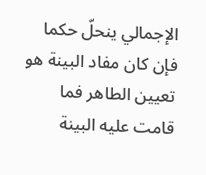الإجمالي ينحلّ حكما فإن كان مفاد البينة هو تعيين الطاهر فما قامت عليه البينة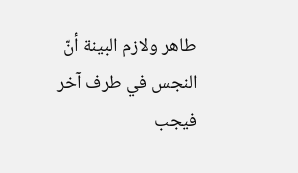طاهر ولازم البينة أنّ النجس في طرف آخر فيجب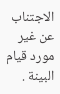الاجتناب عن غير مورد قيام البينة .